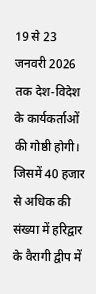19 से 23 जनवरी 2026 तक देश-विदेश के कार्यकर्ताओं की गोष्ठी होगी। जिसमें 40 हजार से अधिक की संख्या में हरिद्वार के वैरागी द्वीप में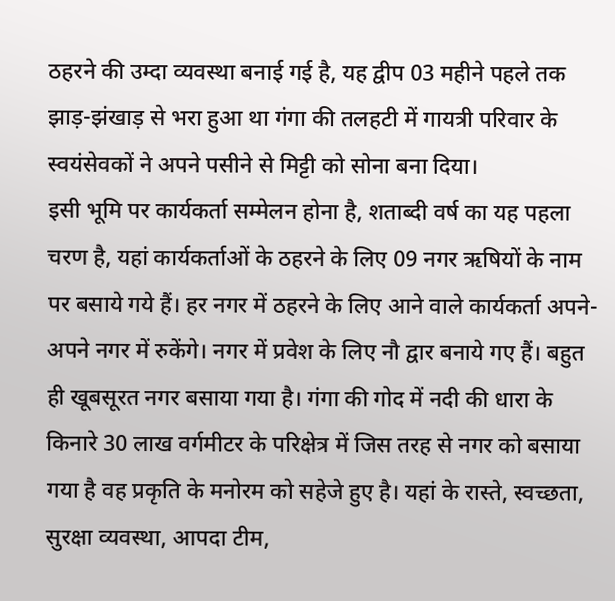ठहरने की उम्दा व्यवस्था बनाई गई है, यह द्वीप 03 महीने पहले तक झाड़-झंखाड़ से भरा हुआ था गंगा की तलहटी में गायत्री परिवार के स्वयंसेवकों ने अपने पसीने से मिट्टी को सोना बना दिया।
इसी भूमि पर कार्यकर्ता सम्मेलन होना है, शताब्दी वर्ष का यह पहला चरण है, यहां कार्यकर्ताओं के ठहरने के लिए 09 नगर ऋषियों के नाम पर बसाये गये हैं। हर नगर में ठहरने के लिए आने वाले कार्यकर्ता अपने-अपने नगर में रुकेंगे। नगर में प्रवेश के लिए नौ द्वार बनाये गए हैं। बहुत ही खूबसूरत नगर बसाया गया है। गंगा की गोद में नदी की धारा के किनारे 30 लाख वर्गमीटर के परिक्षेत्र में जिस तरह से नगर को बसाया गया है वह प्रकृति के मनोरम को सहेजे हुए है। यहां के रास्ते, स्वच्छता, सुरक्षा व्यवस्था, आपदा टीम,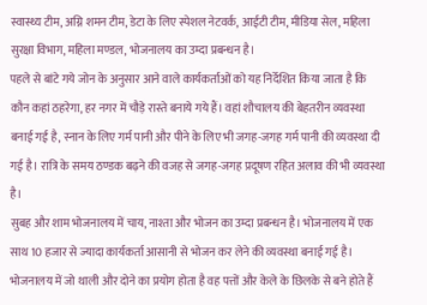स्वास्थ्य टीम, अग्नि शमन टीम, डेटा के लिए स्पेशल नेटवर्क, आईटी टीम, मीडिया सेल, महिला सुरक्षा विभाग, महिला मण्डल, भोजनालय का उम्दा प्रबन्धन है।
पहले से बांटे गये जोन के अनुसार आने वाले कार्यकर्ताओं को यह निर्देशित किया जाता है कि कौन कहां ठहरेगा, हर नगर में चौड़े रास्ते बनाये गये हैं। वहां शौचालय की बेहतरीन व्यवस्था बनाई गई है, स्नान के लिए गर्म पानी और पीने के लिए भी जगह-जगह गर्म पानी की व्यवस्था दी गई है। रात्रि के समय ठण्डक बढ़ने की वजह से जगह-जगह प्रदूषण रहित अलाव की भी व्यवस्था है।
सुबह और शाम भोजनालय में चाय, नाश्ता और भोजन का उम्दा प्रबन्धन है। भोजनालय में एक साथ 10 हजार से ज्यादा कार्यकर्ता आसानी से भोजन कर लेने की व्यवस्था बनाई गई है। भोजनालय में जो थाली और दोने का प्रयोग होता है वह पत्तों और केले के छिलके से बने होते हैं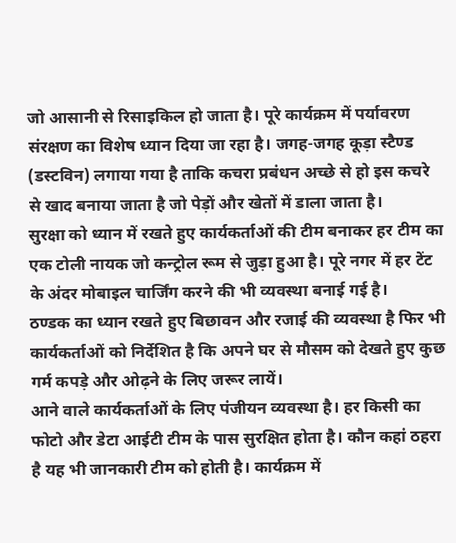जो आसानी से रिसाइकिल हो जाता है। पूरे कार्यक्रम में पर्यावरण संरक्षण का विशेष ध्यान दिया जा रहा है। जगह-जगह कूड़ा स्टैण्ड (डस्टविन) लगाया गया है ताकि कचरा प्रबंधन अच्छे से हो इस कचरे से खाद बनाया जाता है जो पेड़ों और खेतों में डाला जाता है।
सुरक्षा को ध्यान में रखते हुए कार्यकर्ताओं की टीम बनाकर हर टीम का एक टोली नायक जो कन्ट्रोल रूम से जुड़ा हुआ है। पूरे नगर में हर टेंट के अंदर मोबाइल चार्जिंग करने की भी व्यवस्था बनाई गई है।
ठण्डक का ध्यान रखते हुए बिछावन और रजाई की व्यवस्था है फिर भी कार्यकर्ताओं को निर्देशित है कि अपने घर से मौसम को देखते हुए कुछ गर्म कपड़े और ओढ़ने के लिए जरूर लायें।
आने वाले कार्यकर्ताओं के लिए पंजीयन व्यवस्था है। हर किसी का फोटो और डेटा आईटी टीम के पास सुरक्षित होता है। कौन कहां ठहरा है यह भी जानकारी टीम को होती है। कार्यक्रम में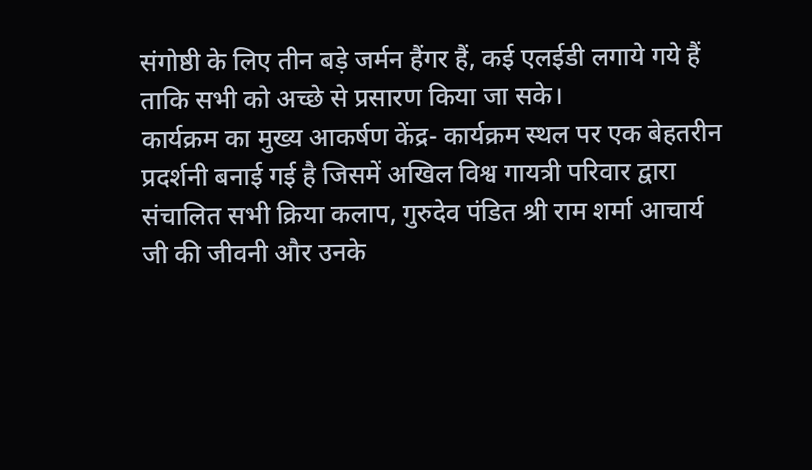संगोष्ठी के लिए तीन बड़े जर्मन हैंगर हैं, कई एलईडी लगाये गये हैं ताकि सभी को अच्छे से प्रसारण किया जा सके।
कार्यक्रम का मुख्य आकर्षण केंद्र- कार्यक्रम स्थल पर एक बेहतरीन प्रदर्शनी बनाई गई है जिसमें अखिल विश्व गायत्री परिवार द्वारा संचालित सभी क्रिया कलाप, गुरुदेव पंडित श्री राम शर्मा आचार्य जी की जीवनी और उनके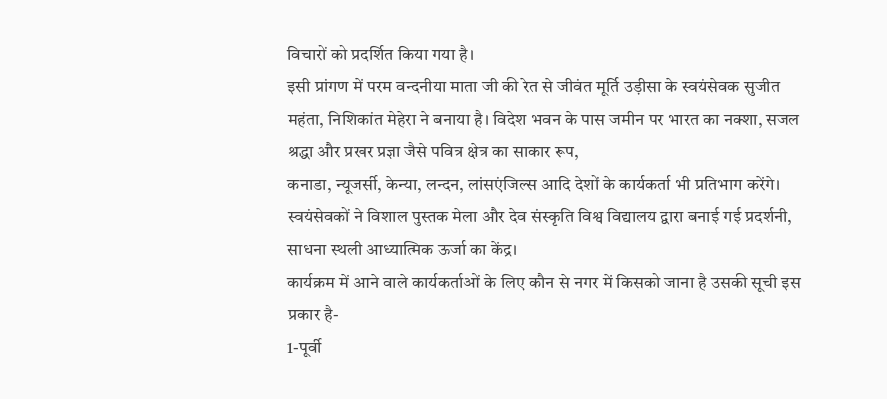विचारों को प्रदर्शित किया गया है।
इसी प्रांगण में परम वन्दनीया माता जी की रेत से जीवंत मूर्ति उड़ीसा के स्वयंसेवक सुजीत महंता, निशिकांत मेहेरा ने बनाया है। विदेश भवन के पास जमीन पर भारत का नक्शा, सजल श्रद्धा और प्रखर प्रज्ञा जैसे पवित्र क्षेत्र का साकार रूप,
कनाडा, न्यूजर्सी, केन्या, लन्दन, लांसएंजिल्स आदि देशों के कार्यकर्ता भी प्रतिभाग करेंगे।
स्वयंसेवकों ने विशाल पुस्तक मेला और देव संस्कृति विश्व विद्यालय द्वारा बनाई गई प्रदर्शनी,
साधना स्थली आध्यात्मिक ऊर्जा का केंद्र।
कार्यक्रम में आने वाले कार्यकर्ताओं के लिए कौन से नगर में किसको जाना है उसकी सूची इस प्रकार है-
1-पूर्वी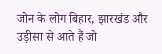जोन के लोग बिहार, झारखंड और उड़ीसा से आते हैं जो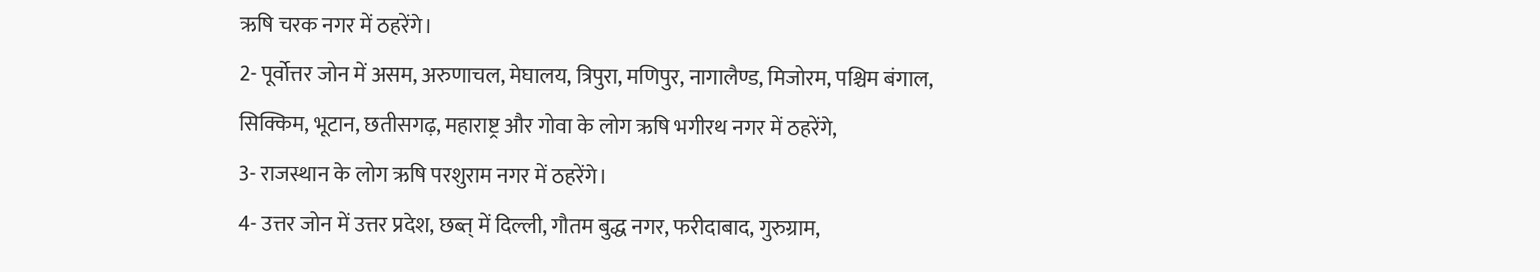ऋषि चरक नगर में ठहरेंगे।
2- पूर्वोत्तर जोन में असम, अरुणाचल, मेघालय, त्रिपुरा, मणिपुर, नागालैण्ड, मिजोरम, पश्चिम बंगाल, सिक्किम, भूटान, छतीसगढ़, महाराष्ट्र और गोवा के लोग ऋषि भगीरथ नगर में ठहरेंगे,
3- राजस्थान के लोग ऋषि परशुराम नगर में ठहरेंगे।
4- उत्तर जोन में उत्तर प्रदेश, छब्त् में दिल्ली, गौतम बुद्ध नगर, फरीदाबाद, गुरुग्राम,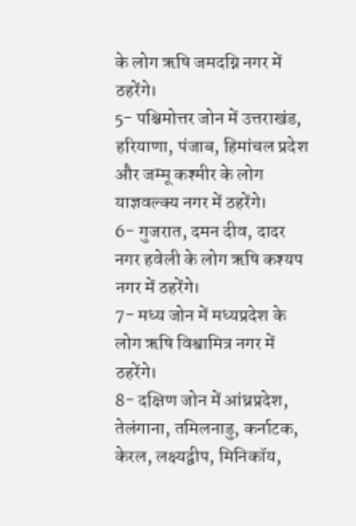के लोग ऋषि जमदग्नि नगर में ठहरेंगे।
5- पश्चिमोत्तर जोन में उत्तराखंड, हरियाणा, पंजाब, हिमांचल प्रदेश और जम्मू कश्मीर के लोग याज्ञवल्क्य नगर में ठहरेंगे।
6- गुजरात, दमन दीव, दादर नगर हवेली के लोग ऋषि कश्यप नगर में ठहरेंगे।
7- मध्य जोन में मध्यप्रदेश के लोग ऋषि विश्वामित्र नगर में ठहरेंगे।
8- दक्षिण जोन में आंध्रप्रदेश, तेलंगाना, तमिलनाडु, कर्नाटक, केरल, लक्ष्यद्वीप, मिनिकॉय,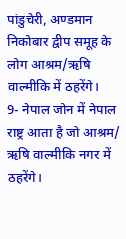पांडुचेरी, अण्डमान निकोबार द्वीप समूह के लोग आश्रम/ऋषि वाल्मीकि में ठहरेंगे।
9- नेपाल जोन में नेपाल राष्ट्र आता है जो आश्रम/ ऋषि वाल्मीकि नगर में ठहरेंगे।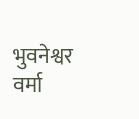भुवनेश्वर वर्मा